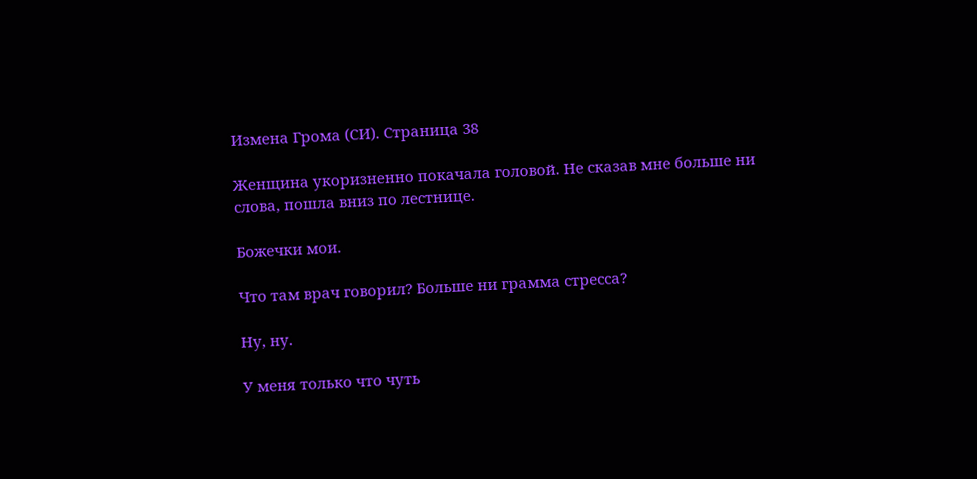Измена Грома (СИ). Страница 38

Женщина укоризненно покачала головой. Не сказав мне больше ни слова, пошла вниз по лестнице.

Божечки мои.

Что там врач говорил? Больше ни грамма стресса?

Ну, ну.

У меня только что чуть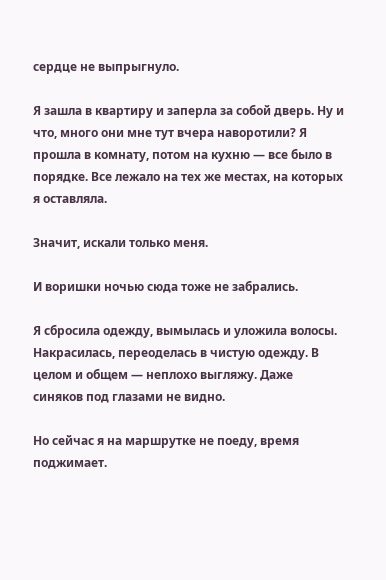сердце не выпрыгнуло.

Я зашла в квартиру и заперла за собой дверь. Ну и что, много они мне тут вчера наворотили? Я прошла в комнату, потом на кухню — все было в порядке. Все лежало на тех же местах, на которых я оставляла.

Значит, искали только меня.

И воришки ночью сюда тоже не забрались.

Я сбросила одежду, вымылась и уложила волосы. Накрасилась, переоделась в чистую одежду. В целом и общем — неплохо выгляжу. Даже синяков под глазами не видно.

Но сейчас я на маршрутке не поеду, время поджимает.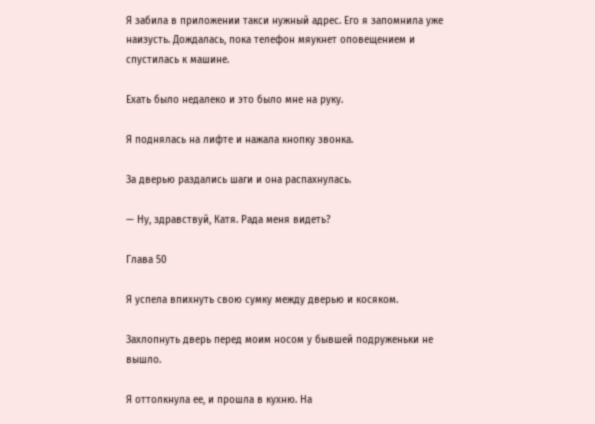Я забила в приложении такси нужный адрес. Его я запомнила уже наизусть. Дождалась, пока телефон мяукнет оповещением и спустилась к машине.

Ехать было недалеко и это было мне на руку.

Я поднялась на лифте и нажала кнопку звонка.

За дверью раздались шаги и она распахнулась.

— Ну, здравствуй, Катя. Рада меня видеть?

Глава 50

Я успела впихнуть свою сумку между дверью и косяком.

Захлопнуть дверь перед моим носом у бывшей подруженьки не вышло.

Я оттолкнула ее, и прошла в кухню. На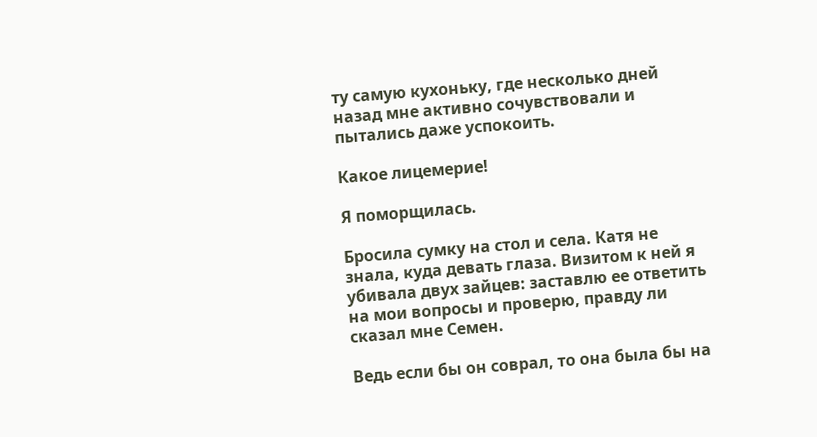ту самую кухоньку, где несколько дней назад мне активно сочувствовали и пытались даже успокоить.

Какое лицемерие!

Я поморщилась.

Бросила сумку на стол и села. Катя не знала, куда девать глаза. Визитом к ней я убивала двух зайцев: заставлю ее ответить на мои вопросы и проверю, правду ли сказал мне Семен.

Ведь если бы он соврал, то она была бы на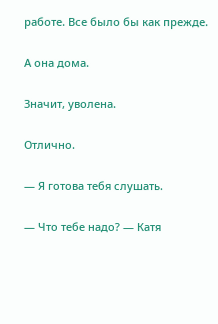работе. Все было бы как прежде.

А она дома.

Значит, уволена.

Отлично.

— Я готова тебя слушать.

— Что тебе надо? — Катя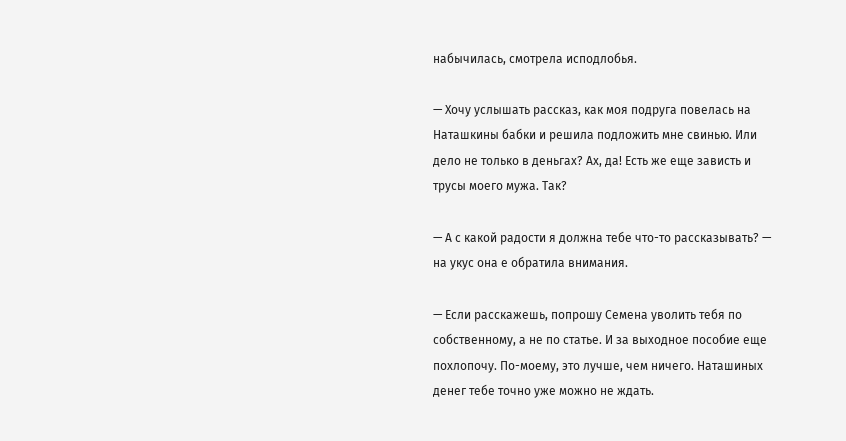набычилась, смотрела исподлобья.

— Хочу услышать рассказ, как моя подруга повелась на Наташкины бабки и решила подложить мне свинью. Или дело не только в деньгах? Ах, да! Есть же еще зависть и трусы моего мужа. Так?

— А с какой радости я должна тебе что-то рассказывать? — на укус она е обратила внимания.

— Если расскажешь, попрошу Семена уволить тебя по собственному, а не по статье. И за выходное пособие еще похлопочу. По-моему, это лучше, чем ничего. Наташиных денег тебе точно уже можно не ждать.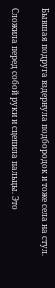Бывшая подруга вздернула подбородок и тоже села на стул.

Сложила перед собой руки и сцепила пальцы. Это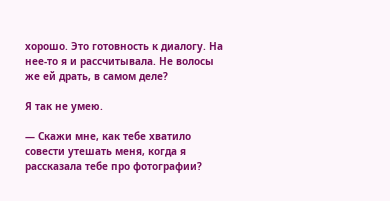хорошо. Это готовность к диалогу. На нее-то я и рассчитывала. Не волосы же ей драть, в самом деле?

Я так не умею.

— Скажи мне, как тебе хватило совести утешать меня, когда я рассказала тебе про фотографии?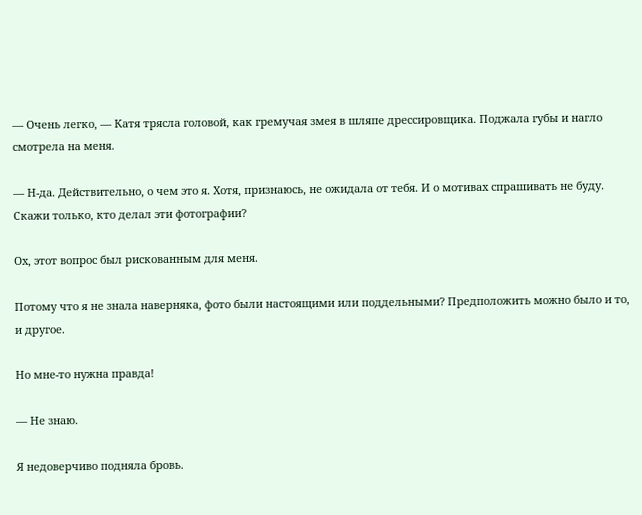— Очень легко, — Катя трясла головой, как гремучая змея в шляпе дрессировщика. Поджала губы и нагло смотрела на меня.

— Н-да. Действительно, о чем это я. Хотя, признаюсь, не ожидала от тебя. И о мотивах спрашивать не буду. Скажи только, кто делал эти фотографии?

Ох, этот вопрос был рискованным для меня.

Потому что я не знала наверняка, фото были настоящими или поддельными? Предположить можно было и то, и другое.

Но мне-то нужна правда!

— Не знаю.

Я недоверчиво подняла бровь.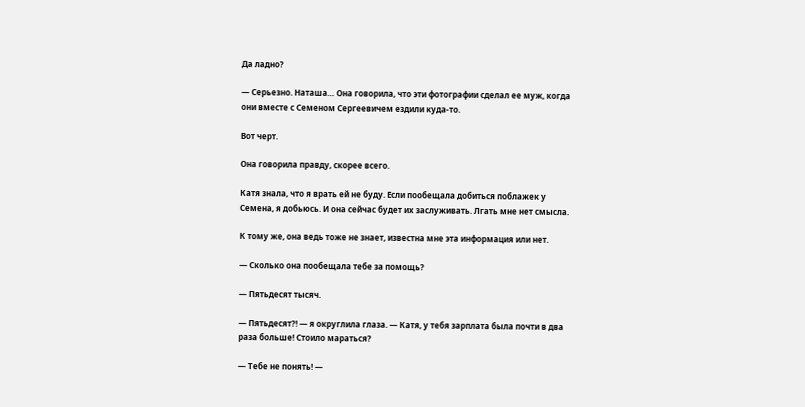Да ладно?

— Серьезно. Наташа… Она говорила, что эти фотографии сделал ее муж, когда они вместе с Семеном Сергеевичем ездили куда-то.

Вот черт.

Она говорила правду, скорее всего.

Катя знала, что я врать ей не буду. Если пообещала добиться поблажек у Семена, я добьюсь. И она сейчас будет их заслуживать. Лгать мне нет смысла.

К тому же, она ведь тоже не знает, известна мне эта информация или нет.

— Сколько она пообещала тебе за помощь?

— Пятьдесят тысяч.

— Пятьдесят?! — я округлила глаза. — Катя, у тебя зарплата была почти в два раза больше! Стоило мараться?

— Тебе не понять! —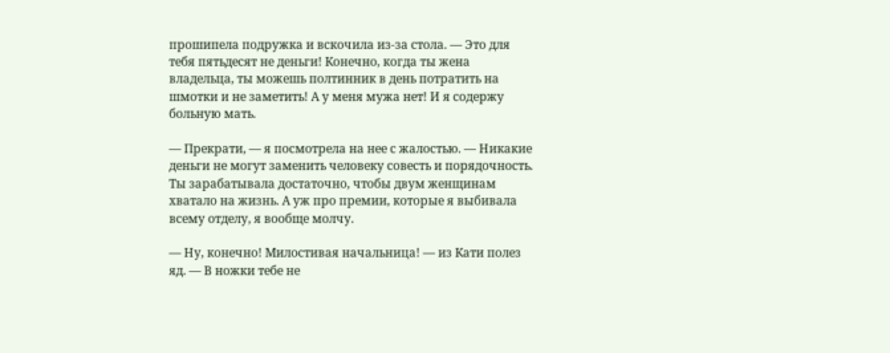прошипела подружка и вскочила из-за стола. — Это для тебя пятьдесят не деньги! Конечно, когда ты жена владельца, ты можешь полтинник в день потратить на шмотки и не заметить! А у меня мужа нет! И я содержу больную мать.

— Прекрати, — я посмотрела на нее с жалостью. — Никакие деньги не могут заменить человеку совесть и порядочность. Ты зарабатывала достаточно, чтобы двум женщинам хватало на жизнь. А уж про премии, которые я выбивала всему отделу, я вообще молчу.

— Ну, конечно! Милостивая начальница! — из Кати полез яд. — В ножки тебе не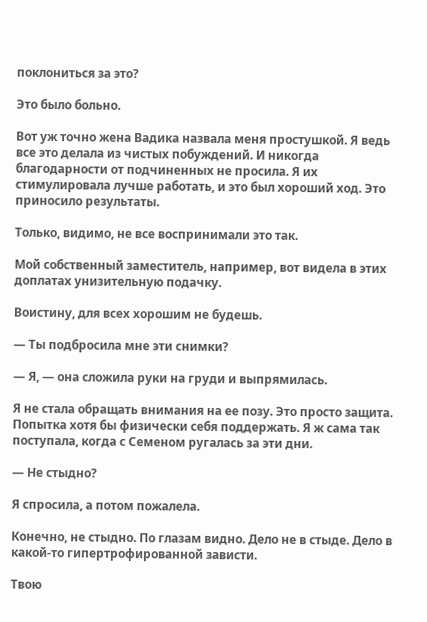поклониться за это?

Это было больно.

Вот уж точно жена Вадика назвала меня простушкой. Я ведь все это делала из чистых побуждений. И никогда благодарности от подчиненных не просила. Я их стимулировала лучше работать, и это был хороший ход. Это приносило результаты.

Только, видимо, не все воспринимали это так.

Мой собственный заместитель, например, вот видела в этих доплатах унизительную подачку.

Воистину, для всех хорошим не будешь.

— Ты подбросила мне эти снимки?

— Я, — она сложила руки на груди и выпрямилась.

Я не стала обращать внимания на ее позу. Это просто защита. Попытка хотя бы физически себя поддержать. Я ж сама так поступала, когда с Семеном ругалась за эти дни.

— Не стыдно?

Я спросила, а потом пожалела.

Конечно, не стыдно. По глазам видно. Дело не в стыде. Дело в какой-то гипертрофированной зависти.

Твою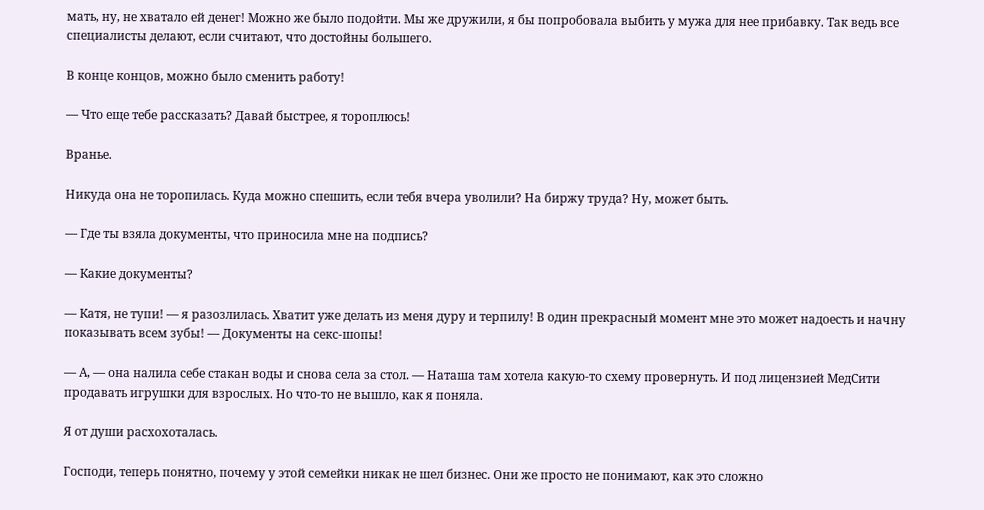мать, ну, не хватало ей денег! Можно же было подойти. Мы же дружили, я бы попробовала выбить у мужа для нее прибавку. Так ведь все специалисты делают, если считают, что достойны большего.

В конце концов, можно было сменить работу!

— Что еще тебе рассказать? Давай быстрее, я тороплюсь!

Вранье.

Никуда она не торопилась. Куда можно спешить, если тебя вчера уволили? На биржу труда? Ну, может быть.

— Где ты взяла документы, что приносила мне на подпись?

— Какие документы?

— Катя, не тупи! — я разозлилась. Хватит уже делать из меня дуру и терпилу! В один прекрасный момент мне это может надоесть и начну показывать всем зубы! — Документы на секс-шопы!

— А, — она налила себе стакан воды и снова села за стол. — Наташа там хотела какую-то схему провернуть. И под лицензией МедСити продавать игрушки для взрослых. Но что-то не вышло, как я поняла.

Я от души расхохоталась.

Господи, теперь понятно, почему у этой семейки никак не шел бизнес. Они же просто не понимают, как это сложно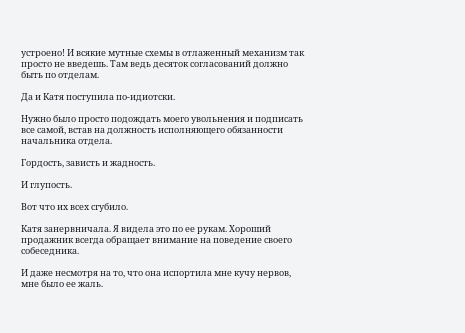устроено! И всякие мутные схемы в отлаженный механизм так просто не введешь. Там ведь десяток согласований должно быть по отделам.

Да и Катя поступила по-идиотски.

Нужно было просто подождать моего увольнения и подписать все самой, встав на должность исполняющего обязанности начальника отдела.

Гордость, зависть и жадность.

И глупость.

Вот что их всех сгубило.

Катя занервничала. Я видела это по ее рукам. Хороший продажник всегда обращает внимание на поведение своего собеседника.

И даже несмотря на то, что она испортила мне кучу нервов, мне было ее жаль.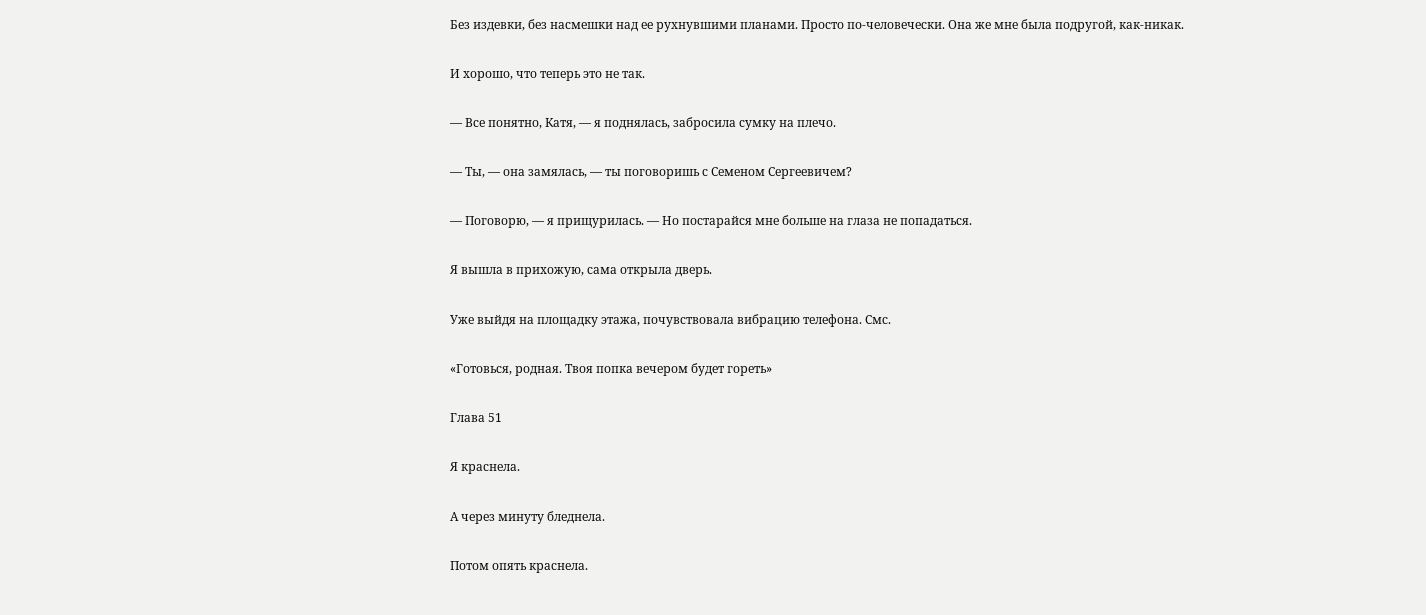Без издевки, без насмешки над ее рухнувшими планами. Просто по-человечески. Она же мне была подругой, как-никак.

И хорошо, что теперь это не так.

— Все понятно, Катя, — я поднялась, забросила сумку на плечо.

— Ты, — она замялась, — ты поговоришь с Семеном Сергеевичем?

— Поговорю, — я прищурилась. — Но постарайся мне больше на глаза не попадаться.

Я вышла в прихожую, сама открыла дверь.

Уже выйдя на площадку этажа, почувствовала вибрацию телефона. Смс.

«Готовься, родная. Твоя попка вечером будет гореть»

Глава 51

Я краснела.

А через минуту бледнела.

Потом опять краснела.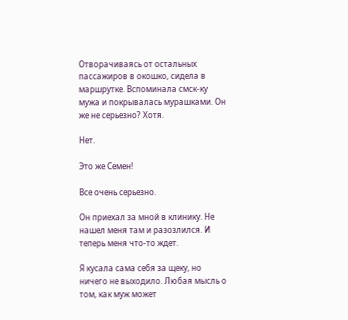Отворачиваясь от остальных пассажиров в окошко, сидела в маршрутке. Вспоминала смск-ку мужа и покрывалась мурашками. Он же не серьезно? Хотя.

Нет.

Это же Семен!

Все очень серьезно.

Он приехал за мной в клинику. Не нашел меня там и разозлился. И теперь меня что-то ждет.

Я кусала сама себя за щеку, но ничего не выходило. Любая мысль о том, как муж может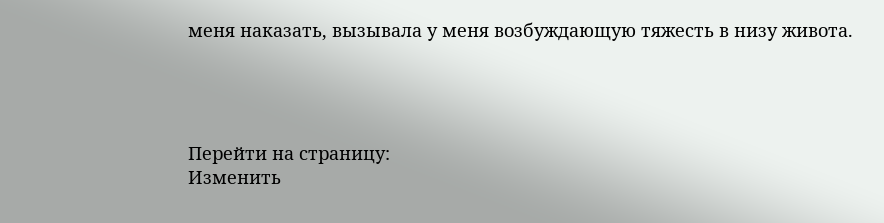меня наказать, вызывала у меня возбуждающую тяжесть в низу живота.




Перейти на страницу:
Изменить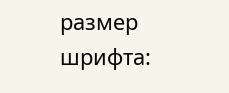размер шрифта: